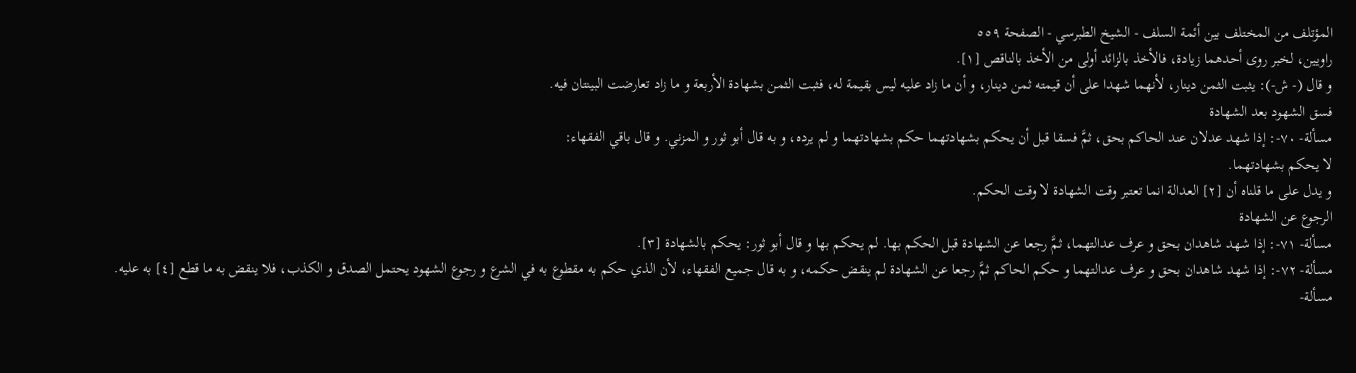المؤتلف من المختلف بين أئمة السلف - الشيخ الطبرسي - الصفحة ٥٥٩
راويين، لخبر روى أحدهما زيادة، فالأخذ بالزائد أولى من الأخذ بالناقص [١].
و قال (- ش-): يثبت الثمن دينار، لأنهما شهدا على أن قيمته ثمن دينار، و أن ما زاد عليه ليس بقيمة له، فثبت الثمن بشهادة الأربعة و ما زاد تعارضت البينتان فيه.
فسق الشهود بعد الشهادة
مسألة- ٧٠-: إذا شهد عدلان عند الحاكم بحق، ثمَّ فسقا قبل أن يحكم بشهادتهما حكم بشهادتهما و لم يرده، و به قال أبو ثور و المزني. و قال باقي الفقهاء:
لا يحكم بشهادتهما.
و يدل على ما قلناه أن [٢] العدالة انما تعتبر وقت الشهادة لا وقت الحكم.
الرجوع عن الشهادة
مسألة- ٧١-: إذا شهد شاهدان بحق و عرف عدالتهما، ثمَّ رجعا عن الشهادة قبل الحكم بها. لم يحكم بها و قال أبو ثور: يحكم بالشهادة [٣].
مسألة- ٧٢-: إذا شهد شاهدان بحق و عرف عدالتهما و حكم الحاكم ثمَّ رجعا عن الشهادة لم ينقض حكمه، و به قال جميع الفقهاء، لأن الذي حكم به مقطوع به في الشرع و رجوع الشهود يحتمل الصدق و الكذب، فلا ينقض به ما قطع [٤] به عليه.
مسألة-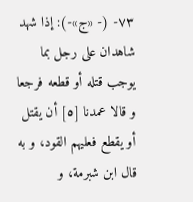٧٣- (- «ج»-): إذا شهد شاهدان على رجل بما يوجب قتله أو قطعه فرجعا و قالا عمدنا [٥] أن يقتل أو يقطع فعليهم القود، و به قال ابن شبرمة، و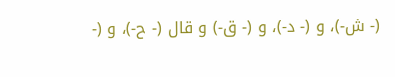(- ش-)، و (- د-)، و (- ق-) و قال (- ح-)، و (-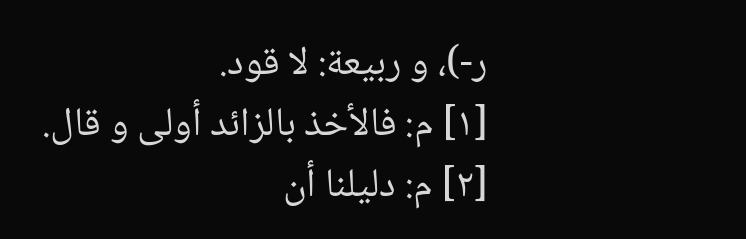ر-)، و ربيعة: لا قود.
[١] م: فالأخذ بالزائد أولى و قال.
[٢] م: دليلنا أن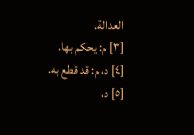العدالة.
[٣] م: يحكم بها.
[٤] د، م: قد قطع به.
[٥] د،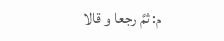م: ثمَّ رجعا و قالا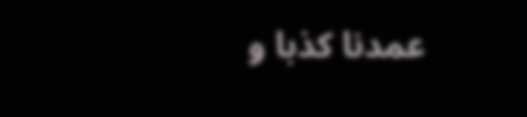عمدنا كذبا و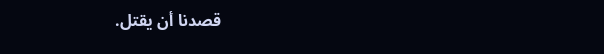قصدنا أن يقتل.